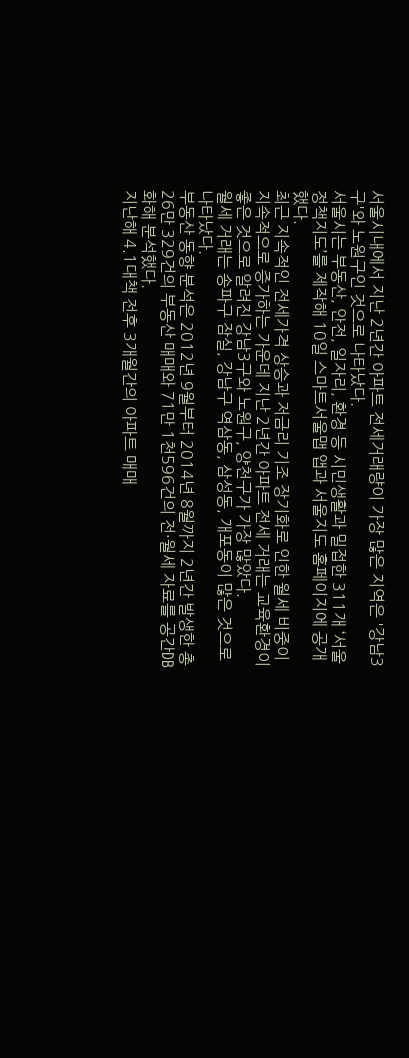서울시내에서 지난 2년간 아파트 전세거래량이 가장 많은 지역은 '강남3구'와 노원구인 것으로 나타났다.
서울시는 부동산, 안전, 일자리, 환경 등 시민생활과 밀접한 311개 ‘서울 정책지도’를 제작해 10일 스마트서울맵 앱과 서울지도 홈페이지에 공개했다.
최근 지속적인 전세가격 상승과 저금리 기조 장기화로 인한 월세 비중이 지속적으로 증가하는 가운데 지난 2년간 아파트 전세 거래는 교육환경이 좋은 것으로 알려진 강남3구와 노원구, 양천구가 가장 많았다.
월세 거래는 송파구 잠실, 강남구 역삼동, 삼성동, 개포동이 많은 것으로 나타났다.
부동산 동향 분석은 2012년 9월부터 2014년 8월까지 2년간 발생한 총 26만 329건의 부동산 매매와 71만 1천596건의 전·월세 자료를 공간DB화해 분석했다.
지난해 4.1대책 전후 3개월간의 아파트 매매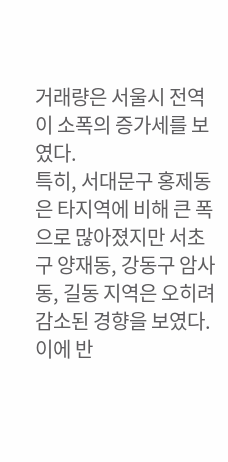거래량은 서울시 전역이 소폭의 증가세를 보였다.
특히, 서대문구 홍제동은 타지역에 비해 큰 폭으로 많아졌지만 서초구 양재동, 강동구 암사동, 길동 지역은 오히려 감소된 경향을 보였다.
이에 반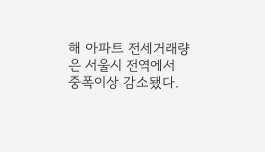해 아파트 전세거래량은 서울시 전역에서 중폭이상 감소됐다.